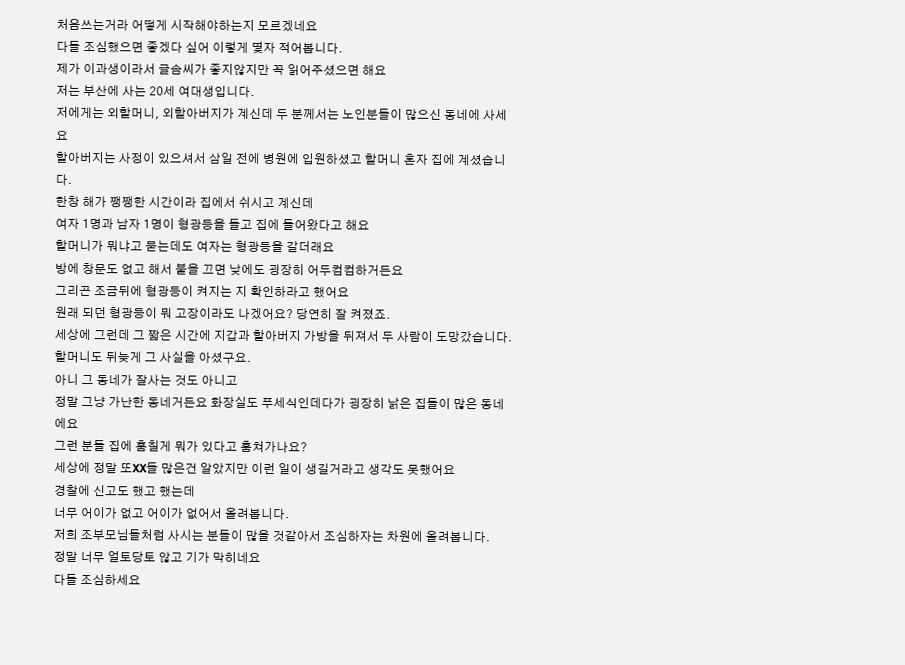처음쓰는거라 어떻게 시작해야하는지 모르겠네요
다들 조심했으면 좋겠다 싶어 이렇게 몇자 적어봅니다.
제가 이과생이라서 글솜씨가 좋지않지만 꼭 읽어주셨으면 해요
저는 부산에 사는 20세 여대생입니다.
저에게는 외할머니, 외할아버지가 계신데 두 분께서는 노인분들이 많으신 동네에 사세요
할아버지는 사정이 있으셔서 삼일 전에 병원에 입원하셨고 할머니 혼자 집에 계셨습니다.
한창 해가 쨍쨍한 시간이라 집에서 쉬시고 계신데
여자 1명과 남자 1명이 형광등을 들고 집에 들어왔다고 해요
할머니가 뭐냐고 묻는데도 여자는 형광등을 갈더래요
방에 창문도 없고 해서 불을 끄면 낮에도 굉장히 어두컴컴하거든요
그리곤 조금뒤에 형광등이 켜지는 지 확인하라고 했어요
원래 되던 형광등이 뭐 고장이라도 나겠어요? 당연히 잘 켜졌죠.
세상에 그런데 그 짧은 시간에 지갑과 할아버지 가방을 뒤져서 두 사람이 도망갔습니다.
할머니도 뒤늦게 그 사실을 아셨구요.
아니 그 동네가 잘사는 것도 아니고
정말 그냥 가난한 동네거든요 화장실도 푸세식인데다가 굉장히 낡은 집들이 많은 동네에요
그런 분들 집에 훔칠게 뭐가 있다고 훔쳐가나요?
세상에 정말 또XX들 많은건 알았지만 이런 일이 생길거라고 생각도 못했어요
경찰에 신고도 했고 했는데
너무 어이가 없고 어이가 없어서 올려봅니다.
저희 조부모님들처럼 사시는 분들이 많을 것같아서 조심하자는 차원에 올려봅니다.
정말 너무 얼토당토 않고 기가 막히네요
다들 조심하세요